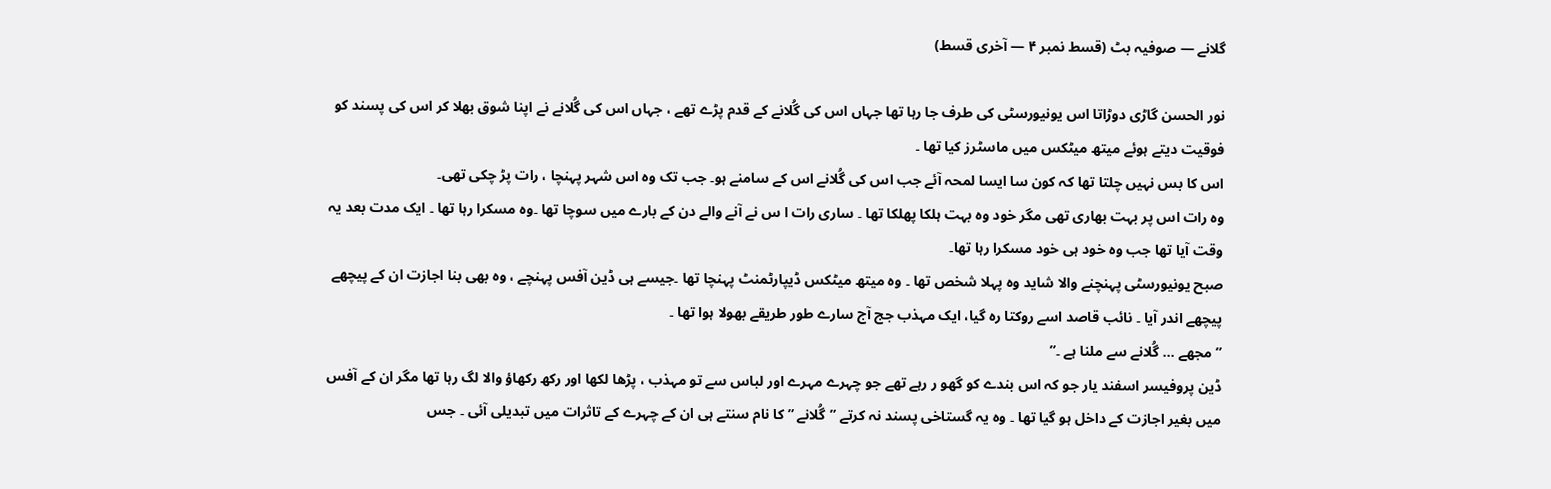گلانے — صوفیہ بٹ (قسط نمبر ۴ — آخری قسط)

نور الحسن گاڑی دوڑاتا اس یونیورسٹی کی طرف جا رہا تھا جہاں اس کی گُلانے کے قدم پڑے تھے ، جہاں اس کی گُلانے نے اپنا شوق بھلا کر اس کی پسند کو فوقیت دیتے ہوئے میتھ میٹکس میں ماسٹرز کیا تھا ۔
اس کا بس نہیں چلتا تھا کہ کون سا ایسا لمحہ آئے جب اس کی گُلانے اس کے سامنے ہو۔ جب تک وہ اس شہر پہنچا ، رات پڑ چکی تھی۔
وہ رات اس پر بہت بھاری تھی مگر خود وہ بہت ہلکا پھلکا تھا ۔ ساری رات ا س نے آنے والے دن کے بارے میں سوچا تھا ۔وہ مسکرا رہا تھا ۔ ایک مدت بعد یہ وقت آیا تھا جب وہ خود ہی خود مسکرا رہا تھا۔
صبح یونیورسٹی پہنچنے والا شاید وہ پہلا شخص تھا ۔ وہ میتھ میٹکس ڈیپارٹمنٹ پہنچا تھا ۔جیسے ہی ڈین آفس پہنچے ، وہ بھی بنا اجازت ان کے پیچھے پیچھے اندر آیا ۔ نائب قاصد اسے روکتا رہ گیا، ایک مہذب جج آج سارے طور طریقے بھولا ہوا تھا ۔
”مجھے … گُلانے سے ملنا ہے ۔”
ڈین پروفیسر اسفند یار جو کہ اس بندے کو گھو ر رہے تھے جو چہرے مہرے اور لباس سے تو مہذب ، پڑھا لکھا اور رکھ رکھاؤ والا لگ رہا تھا مگر ان کے آفس میں بغیر اجازت کے داخل ہو گیا تھا ۔ وہ یہ گستاخی پسند نہ کرتے ”گُلانے ” کا نام سنتے ہی ان کے چہرے کے تاثرات میں تبدیلی آئی ۔ جس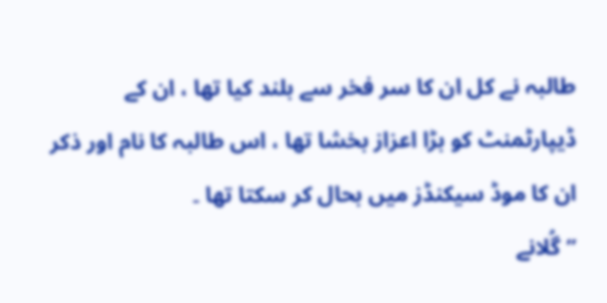طالبہ نے کل ان کا سر فخر سے بلند کیا تھا ، ان کے ڈیپارٹمنٹ کو بڑا اعزاز بخشا تھا ، اس طالبہ کا نام اور ذکر ان کا موڈ سیکنڈز میں بحال کر سکتا تھا ۔
”گُلانے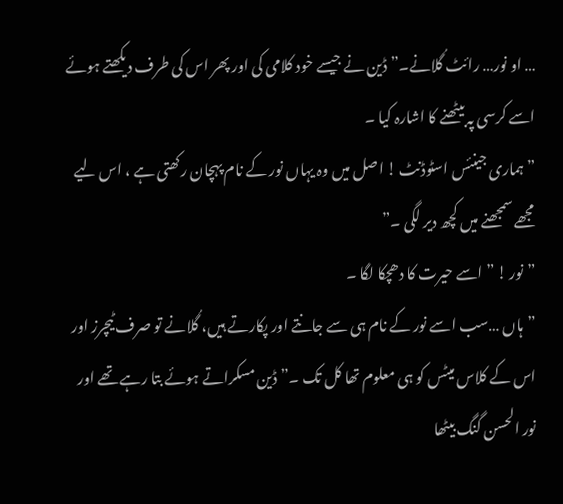… او نور… رائٹ گُلانے۔” ڈین نے جیسے خود کلامی کی اور پھر اس کی طرف دیکھتے ہوئے اسے کرسی پہ بیٹھنے کا اشارہ کیا ۔
”ہماری جینئس اسٹوڈنٹ ! اصل میں وہ یہاں نور کے نام پہچان رکھتی ہے ، اس لیے مجھے سمجھنے میں کچھ دیر لگی ۔”
”نور ! ” اسے حیرت کا دھچکا لگا ۔
”ہاں …سب اسے نور کے نام ہی سے جانتے اور پکارتے ہیں، گُلانے تو صرف ٹیچرز اور اس کے کلاس میٹس کو ہی معلوم تھا کل تک ۔” ڈین مسکراتے ہوئے بتا رہے تھے اور نور الحسن گنگ بیٹھا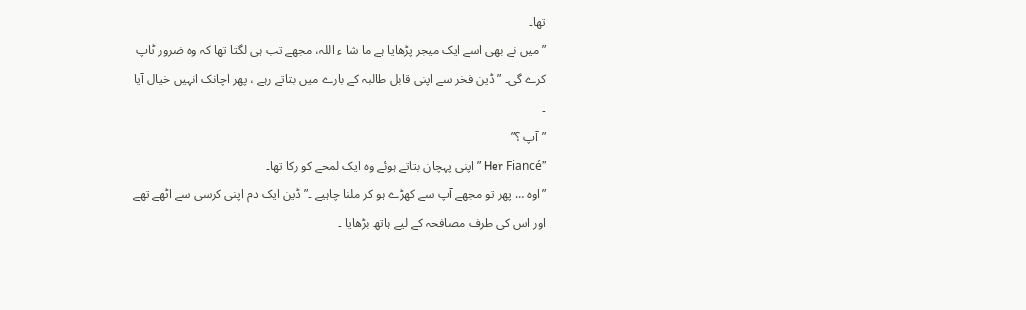تھا۔
”میں نے بھی اسے ایک میجر پڑھایا ہے ما شا ء اللہ، مجھے تب ہی لگتا تھا کہ وہ ضرور ٹاپ کرے گی۔ ” ڈین فخر سے اپنی قابل طالبہ کے بارے میں بتاتے رہے ، پھر اچانک انہیں خیال آیا ۔
”آپ ؟”
”Her Fiancé ”اپنی پہچان بتاتے ہوئے وہ ایک لمحے کو رکا تھا۔
”اوہ … پھر تو مجھے آپ سے کھڑے ہو کر ملنا چاہیے ۔” ڈین ایک دم اپنی کرسی سے اٹھے تھے اور اس کی طرف مصافحہ کے لیے ہاتھ بڑھایا ۔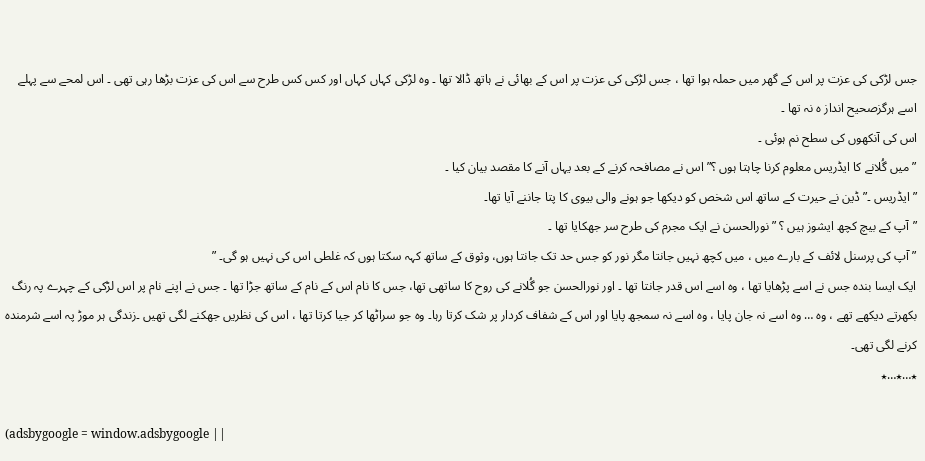جس لڑکی کی عزت پر اس کے گھر میں حملہ ہوا تھا ، جس لڑکی کی عزت پر اس کے بھائی نے ہاتھ ڈالا تھا ۔ وہ لڑکی کہاں کہاں اور کس کس طرح سے اس کی عزت بڑھا رہی تھی ۔ اس لمحے سے پہلے اسے ہرگزصحیح انداز ہ نہ تھا ۔
اس کی آنکھوں کی سطح نم ہوئی ۔
”میں گُلانے کا ایڈریس معلوم کرنا چاہتا ہوں ؟” اس نے مصافحہ کرنے کے بعد یہاں آنے کا مقصد بیان کیا ۔
”ایڈریس ۔” ڈین نے حیرت کے ساتھ اس شخص کو دیکھا جو ہونے والی بیوی کا پتا جاننے آیا تھا۔
”آپ کے بیچ کچھ ایشوز ہیں ؟ ” نورالحسن نے ایک مجرم کی طرح سر جھکایا تھا ۔
” آپ کی پرسنل لائف کے بارے میں ، میں کچھ نہیں جانتا مگر نور کو جس حد تک جانتا ہوں، وثوق کے ساتھ کہہ سکتا ہوں کہ غلطی اس کی نہیں ہو گی۔ ”
ایک ایسا بندہ جس نے اسے پڑھایا تھا ، وہ اسے اس قدر جانتا تھا ۔ اور نورالحسن جو گُلانے کی روح کا ساتھی تھا، جس کا نام اس کے نام کے ساتھ جڑا تھا ۔ جس نے اپنے نام پر اس لڑکی کے چہرے پہ رنگ بکھرتے دیکھے تھے ، وہ … وہ اسے نہ جان پایا ، وہ اسے نہ سمجھ پایا اور اس کے شفاف کردار پر شک کرتا رہا۔ وہ جو سراٹھا کر جیا کرتا تھا ، اس کی نظریں جھکنے لگی تھیں ۔زندگی ہر موڑ پہ اسے شرمندہ کرنے لگی تھی۔
٭…٭…٭

(adsbygoogle = window.adsbygoogle ||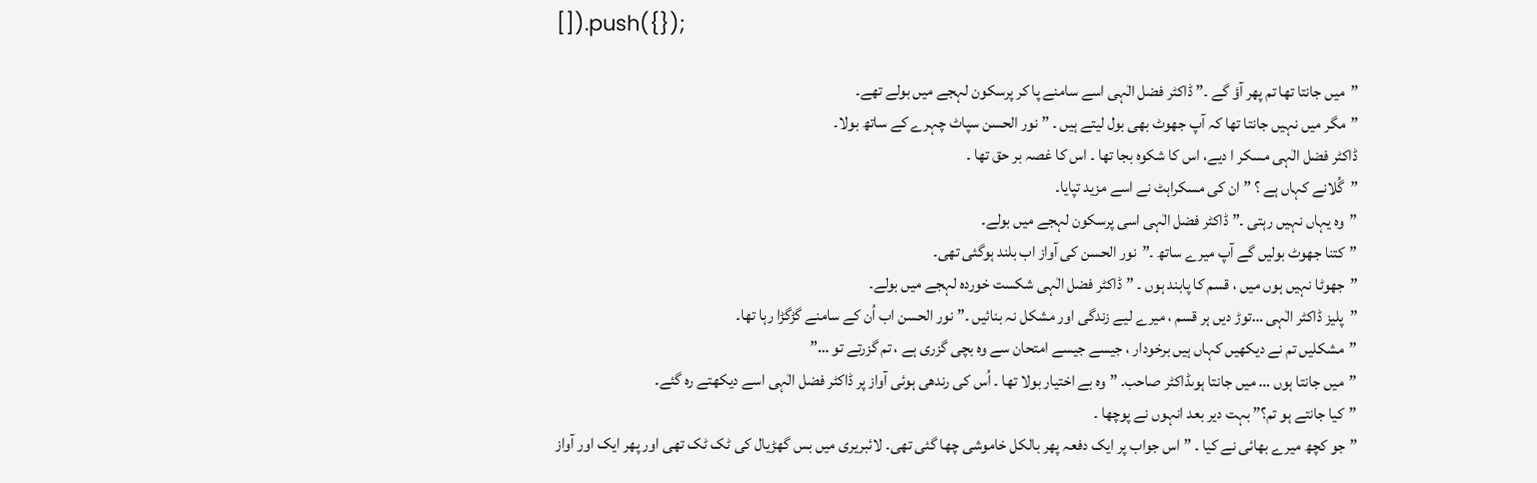[]).push({});

”میں جانتا تھا تم پھر آؤ گے ۔” ڈاکٹر فضل الٰہی اسے سامنے پا کر پرسکون لہجے میں بولے تھے۔
”مگر میں نہیں جانتا تھا کہ آپ جھوٹ بھی بول لیتے ہیں ۔ ” نور الحسن سپاٹ چہرے کے ساتھ بولا۔
ڈاکٹر فضل الٰہی مسکر ا دیے، اس کا شکوہ بجا تھا ۔ اس کا غصہ بر حق تھا ۔
”گُلانے کہاں ہے ؟ ” ان کی مسکراہٹ نے اسے مزید تپایا۔
”وہ یہاں نہیں رہتی ۔” ڈاکٹر فضل الٰہی اسی پرسکون لہجے میں بولے۔
”کتنا جھوٹ بولیں گے آپ میرے ساتھ ۔”نور الحسن کی آواز اب بلند ہوگئی تھی۔
”جھوٹا نہیں ہوں میں ، قسم کا پابند ہوں ۔ ”ڈاکٹر فضل الٰہی شکست خوردہ لہجے میں بولے۔
”پلیز ڈاکٹر الٰہی …توڑ دیں ہر قسم ، میرے لیے زندگی اور مشکل نہ بنائیں ۔” نور الحسن اب اُن کے سامنے گڑگڑا رہا تھا۔
”مشکلیں تم نے دیکھیں کہاں ہیں برخودار ، جیسے جیسے امتحان سے وہ بچی گزری ہے ، تم گزرتے تو …”
”میں جانتا ہوں … میں جانتا ہوںڈاکٹر صاحب۔ ” وہ بے اختیار بولا تھا ۔ اُس کی رندھی ہوئی آواز پر ڈاکٹر فضل الٰہی اسے دیکھتے رہ گئے۔
”کیا جانتے ہو تم؟” بہت دیر بعد انہوں نے پوچھا ۔
”جو کچھ میرے بھائی نے کیا ۔ ” اس جواب پر ایک دفعہ پھر بالکل خاموشی چھا گئی تھی۔ لائبریری میں بس گھڑیال کی ٹک ٹک تھی اور پھر ایک اور آواز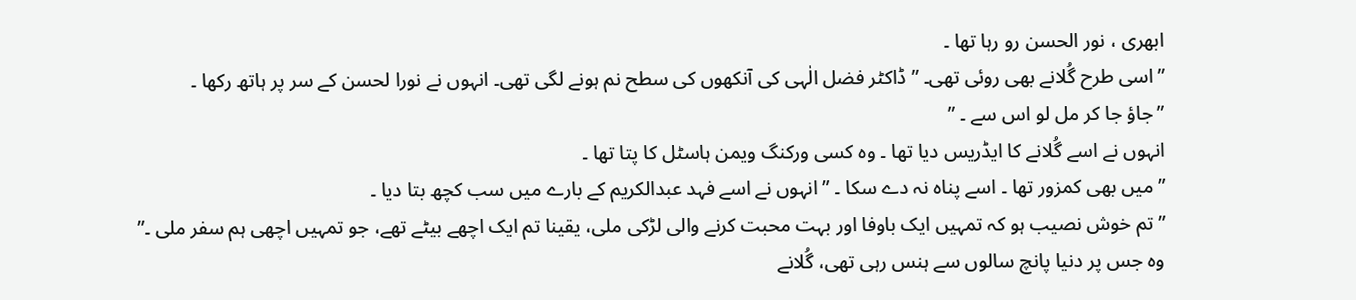ابھری ، نور الحسن رو رہا تھا ۔
”اسی طرح گُلانے بھی روئی تھی۔ ” ڈاکٹر فضل الٰہی کی آنکھوں کی سطح نم ہونے لگی تھی۔ انہوں نے نورا لحسن کے سر پر ہاتھ رکھا ۔
”جاؤ جا کر مل لو اس سے ۔ ”
انہوں نے اسے گُلانے کا ایڈریس دیا تھا ۔ وہ کسی ورکنگ ویمن ہاسٹل کا پتا تھا ۔
”میں بھی کمزور تھا ۔ اسے پناہ نہ دے سکا ۔ ” انہوں نے اسے فہد عبدالکریم کے بارے میں سب کچھ بتا دیا ۔
”تم خوش نصیب ہو کہ تمہیں ایک باوفا اور بہت محبت کرنے والی لڑکی ملی، یقینا تم ایک اچھے بیٹے تھے، جو تمہیں اچھی ہم سفر ملی ۔”
وہ جس پر دنیا پانچ سالوں سے ہنس رہی تھی، گُلانے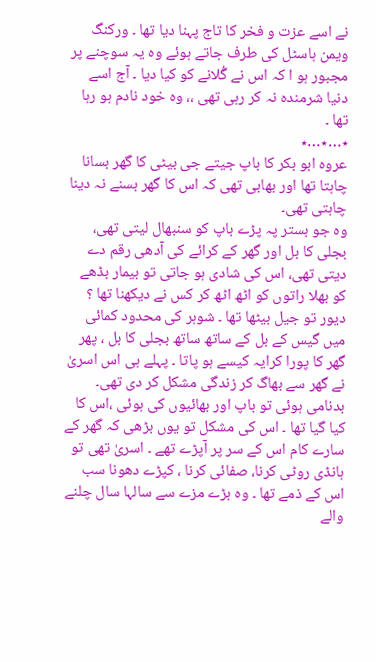نے اسے عزت و فخر کا تاج پہنا دیا تھا ۔ ورکنگ ویمن ہاسٹل کی طرف جاتے ہوئے وہ یہ سوچنے پر مجبور ہو ا کہ اس نے گُلانے کو کیا دیا ۔ آج اسے دنیا شرمندہ نہ کر رہی تھی ،، وہ خود نادم ہو رہا تھا ۔
٭…٭…٭
عروہ ابو بکر کا باپ جیتے جی بیٹی کا گھر بسانا چاہتا تھا اور بھابی تھی کہ اس کا گھر بسنے نہ دینا چاہتی تھی۔
وہ جو بستر پہ پڑے باپ کو سنبھال لیتی تھی، بجلی کا بل اور گھر کے کرائے کی آدھی رقم دے دیتی تھی، اس کی شادی ہو جاتی تو بیمار بڈھے کو بھلا راتوں کو اٹھ اٹھ کر کس نے دیکھنا تھا ؟ دیور تو جیل بیٹھا تھا ۔ شوہر کی محدود کمائی میں گیس کے بل کے ساتھ ساتھ بجلی کا بل ، پھر گھر کا پورا کرایہ کیسے ہو پاتا ۔ پہلے ہی اس اسریٰ نے گھر سے بھاگ کر زندگی مشکل کر دی تھی۔ بدنامی ہوئی تو باپ اور بھائیوں کی ہوئی ،اس کا کیا گیا تھا ۔ اس کی مشکل تو یوں بڑھی کہ گھر کے سارے کام اس کے سر پر آپڑے تھے ۔ اسریٰ تھی تو ہانڈی روٹی کرنا، صفائی کرنا ، کپڑے دھونا سب اس کے ذمے تھا ۔ وہ بڑے مزے سے سالہا سال چلنے والے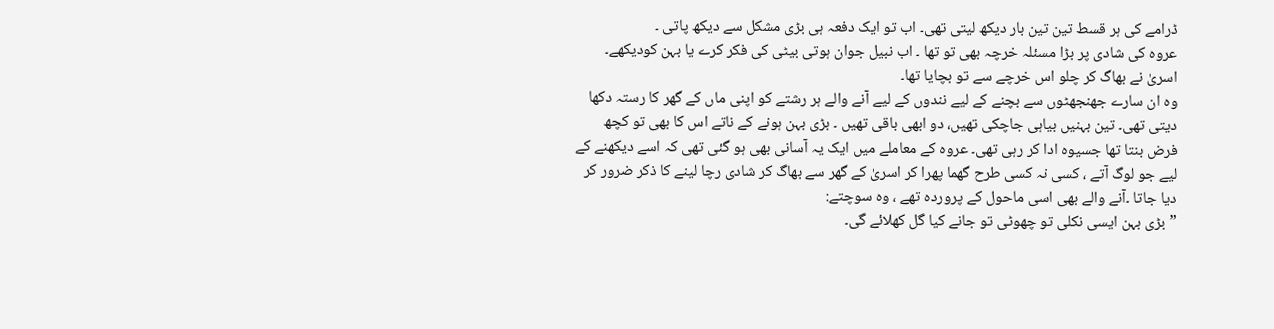ڈرامے کی ہر قسط تین تین بار دیکھ لیتی تھی۔ اب تو ایک دفعہ ہی بڑی مشکل سے دیکھ پاتی ۔
عروہ کی شادی پر بڑا مسئلہ خرچہ بھی تو تھا ۔ اب نبیل جوان ہوتی بیٹی کی فکر کرے یا بہن کودیکھے۔ اسریٰ نے بھاگ کر چلو اس خرچے سے تو بچایا تھا۔
وہ ان سارے جھنجھٹوں سے بچنے کے لیے نندوں کے لیے آنے والے ہر رشتے کو اپنی ماں کے گھر کا رستہ دکھا دیتی تھی۔ تین بہنیں بیاہی جاچکی تھیں، دو ابھی باقی تھیں ۔ بڑی بہن ہونے کے ناتے اس کا بھی تو کچھ فرض بنتا تھا جسیوہ ادا کر رہی تھی۔ عروہ کے معاملے میں ایک یہ آسانی بھی ہو گئی تھی کہ اسے دیکھنے کے لیے جو لوگ آتے ، کسی نہ کسی طرح گھما پھرا کر اسریٰ کے گھر سے بھاگ کر شادی رچا لینے کا ذکر ضرور کر دیا جاتا ۔آنے والے بھی اسی ماحول کے پروردہ تھے ، وہ سوچتے:
”بڑی بہن ایسی نکلی تو چھوٹی تو جانے کیا گل کھلائے گی۔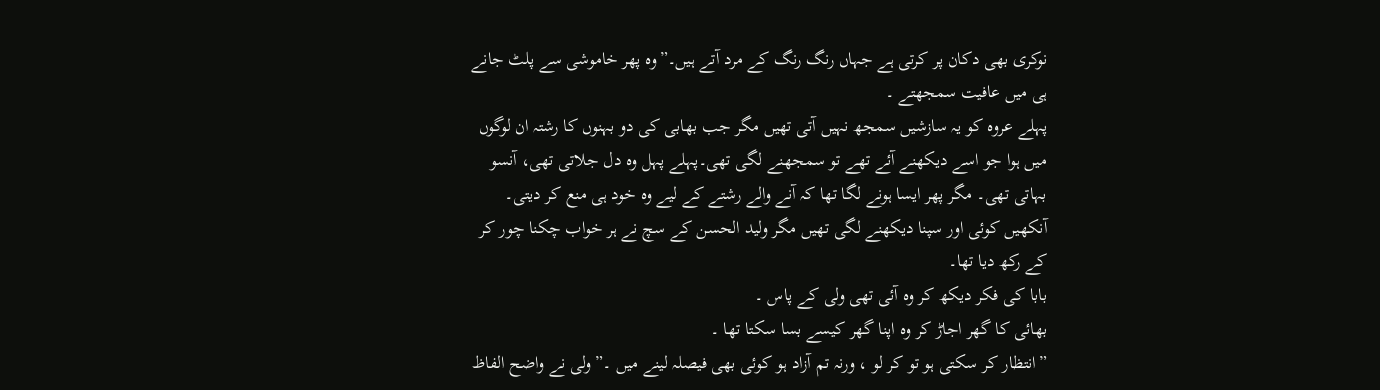نوکری بھی دکان پر کرتی ہے جہاں رنگ رنگ کے مرد آتے ہیں۔”وہ پھر خاموشی سے پلٹ جانے ہی میں عافیت سمجھتے ۔
پہلے عروہ کو یہ سازشیں سمجھ نہیں آتی تھیں مگر جب بھابی کی دو بہنوں کا رشتہ ان لوگوں میں ہوا جو اسے دیکھنے آئے تھے تو سمجھنے لگی تھی۔پہلے پہل وہ دل جلاتی تھی، آنسو بہاتی تھی۔ مگر پھر ایسا ہونے لگا تھا کہ آنے والے رشتے کے لیے وہ خود ہی منع کر دیتی۔ آنکھیں کوئی اور سپنا دیکھنے لگی تھیں مگر ولید الحسن کے سچ نے ہر خواب چکنا چور کر کے رکھ دیا تھا۔
بابا کی فکر دیکھ کر وہ آئی تھی ولی کے پاس ۔
بھائی کا گھر اجاڑ کر وہ اپنا گھر کیسے بسا سکتا تھا ۔
”انتظار کر سکتی ہو تو کر لو ، ورنہ تم آزاد ہو کوئی بھی فیصلہ لینے میں ۔” ولی نے واضح الفاظ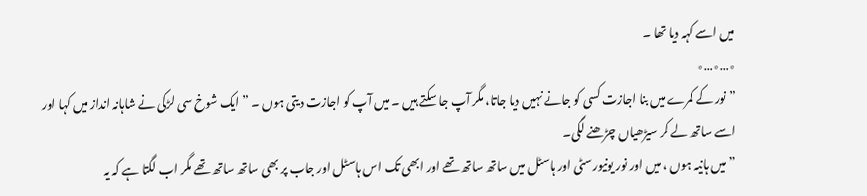میں اسے کہہ دیا تھا ۔
٭…٭…٭
”نور کے کمرے میں بنا اجازت کسی کو جانے نہیں دیا جاتا، مگر آپ جا سکتے ہیں ۔ میں آپ کو اجازت دیتی ہوں ۔ ” ایک شوخ سی لڑکی نے شاہانہ انداز میں کہا اور اسے ساتھ لے کر سیڑھیاں چڑھنے لگی۔
” میں ہانیہ ہوں ، میں اور نور یونیورسٹی اور ہاسٹل میں ساتھ ساتھ تھے اور ابھی تک اس ہاسٹل اور جاب پر بھی ساتھ ساتھ تھے مگر اب لگتا ہے کہ یہ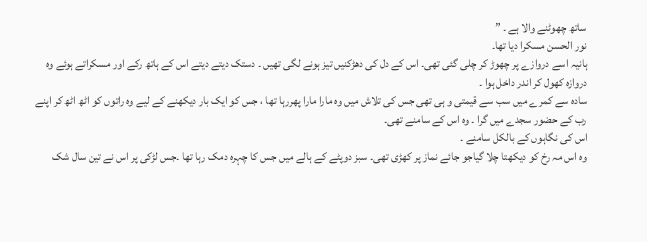ساتھ چھوٹنے والا ہے ۔ ”
نور الحسن مسکرا دیا تھا۔
ہانیہ اسے دروازے پر چھوڑ کر چلی گئی تھی۔ اس کے دل کی دھڑکنیں تیز ہونے لگی تھیں ۔ دستک دیتے دیتے اس کے ہاتھ رکے اور مسکراتے ہوئے وہ دروازہ کھول کر اندر داخل ہوا ۔
سادہ سے کمرے میں سب سے قیمتی و ہی تھی جس کی تلاش میں وہ مارا مارا پھررہا تھا ، جس کو ایک بار دیکھنے کے لیے وہ راتوں کو اٹھ اٹھ کر اپنے رب کے حضور سجدے میں گرا ۔ وہ اس کے سامنے تھی۔
اس کی نگاہوں کے بالکل سامنے ۔
وہ اس مہ رخ کو دیکھتا چلا گیاجو جائے نماز پر کھڑی تھی۔ سبز دوپٹے کے ہالے میں جس کا چہرہ دمک رہا تھا ۔جس لڑکی پر اس نے تین سال شک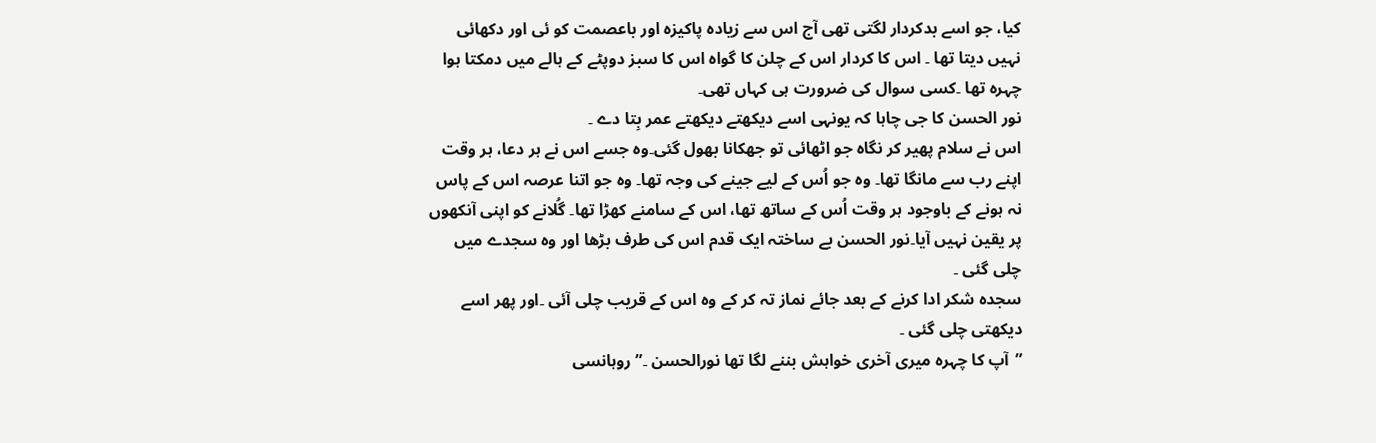کیا، جو اسے بدکردار لگتی تھی آج اس سے زیادہ پاکیزہ اور باعصمت کو ئی اور دکھائی نہیں دیتا تھا ۔ اس کا کردار اس کے چلن کا گواہ اس کا سبز دوپٹے کے ہالے میں دمکتا ہوا چہرہ تھا ۔کسی سوال کی ضرورت ہی کہاں تھی۔
نور الحسن کا جی چاہا کہ یونہی اسے دیکھتے دیکھتے عمر بِتا دے ۔
اس نے سلام پھیر کر نگاہ جو اٹھائی تو جھکانا بھول گئی۔وہ جسے اس نے ہر دعا، ہر وقت اپنے رب سے مانگا تھا۔ وہ جو اُس کے لیے جینے کی وجہ تھا۔ وہ جو اتنا عرصہ اس کے پاس نہ ہونے کے باوجود ہر وقت اُس کے ساتھ تھا، اس کے سامنے کھڑا تھا۔ گُلانے کو اپنی آنکھوں پر یقین نہیں آیا۔نور الحسن بے ساختہ ایک قدم اس کی طرف بڑھا اور وہ سجدے میں چلی گئی ۔
سجدہ شکر ادا کرنے کے بعد جائے نماز تہ کر کے وہ اس کے قریب چلی آئی ۔اور پھر اسے دیکھتی چلی گئی ۔
”آپ کا چہرہ میری آخری خواہش بننے لگا تھا نورالحسن ۔”روہانسی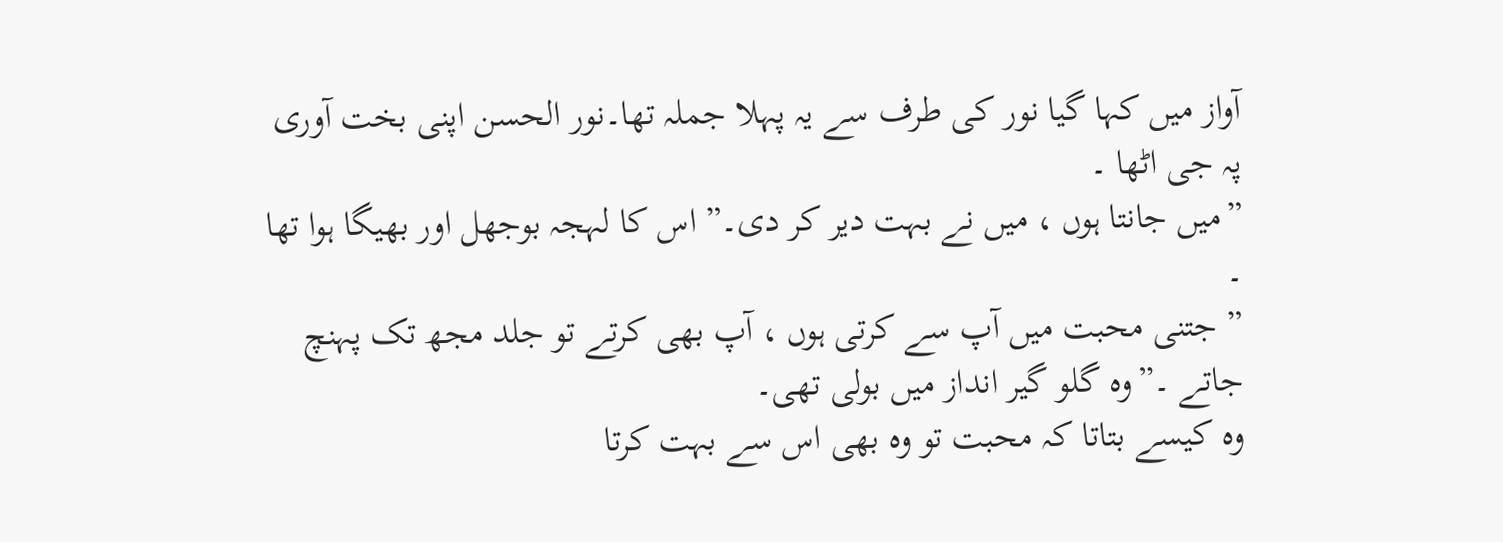آواز میں کہا گیا نور کی طرف سے یہ پہلا جملہ تھا۔نور الحسن اپنی بخت آوری پہ جی اٹھا ۔
”میں جانتا ہوں ، میں نے بہت دیر کر دی۔” اس کا لہجہ بوجھل اور بھیگا ہوا تھا ۔
” جتنی محبت میں آپ سے کرتی ہوں ، آپ بھی کرتے تو جلد مجھ تک پہنچ جاتے ۔”وہ گلو گیر انداز میں بولی تھی۔
وہ کیسے بتاتا کہ محبت تو وہ بھی اس سے بہت کرتا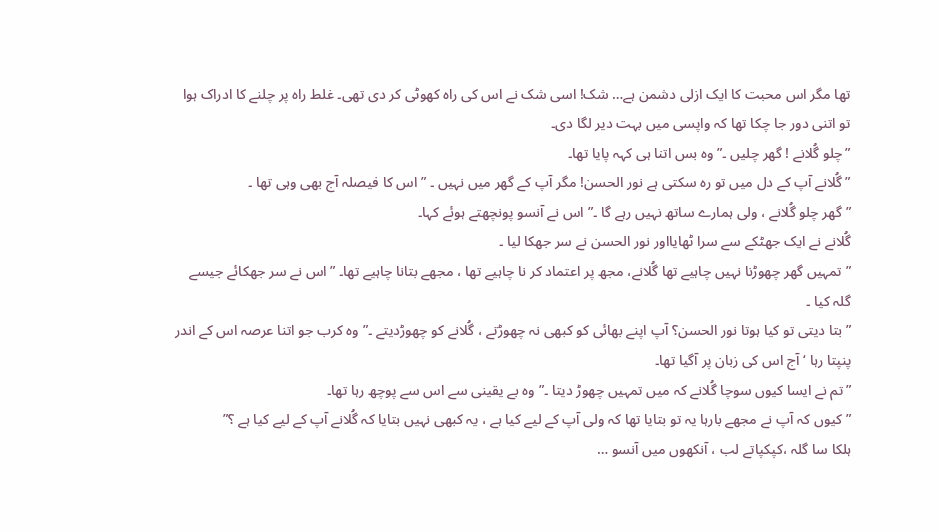تھا مگر اس محبت کا ایک ازلی دشمن ہے… شک! اسی شک نے اس کی راہ کھوٹی کر دی تھی۔ غلط راہ پر چلنے کا ادراک ہوا تو اتنی دور جا چکا تھا کہ واپسی میں بہت دیر لگا دی۔
”چلو گُلانے ! گھر چلیں ۔”وہ بس اتنا ہی کہہ پایا تھا۔
” گُلانے آپ کے دل میں تو رہ سکتی ہے نور الحسن! مگر آپ کے گھر میں نہیں ۔ ” اس کا فیصلہ آج بھی وہی تھا ۔
”گھر چلو گُلانے ، ولی ہمارے ساتھ نہیں رہے گا ۔”اس نے آنسو پونچھتے ہوئے کہا۔
گُلانے نے ایک جھٹکے سے سرا ٹھایااور نور الحسن نے سر جھکا لیا ۔
”تمہیں گھر چھوڑنا نہیں چاہیے تھا گُلانے، مجھ پر اعتماد کر نا چاہیے تھا ، مجھے بتانا چاہیے تھا۔ ” اس نے سر جھکائے جیسے گلہ کیا ۔
”بتا دیتی تو کیا ہوتا نور الحسن؟ آپ اپنے بھائی کو کبھی نہ چھوڑتے ، گُلانے کو چھوڑدیتے ۔”وہ کرب جو اتنا عرصہ اس کے اندر پنپتا رہا ‘ آج اس کی زبان پر آگیا تھا۔
”تم نے ایسا کیوں سوچا گُلانے کہ میں تمہیں چھوڑ دیتا ۔”وہ بے یقینی سے اس سے پوچھ رہا تھا۔
”کیوں کہ آپ نے مجھے بارہا یہ تو بتایا تھا کہ ولی آپ کے لیے کیا ہے ، یہ کبھی نہیں بتایا کہ گُلانے آپ کے لیے کیا ہے ؟”
ہلکا سا گلہ ،کپکپاتے لب ، آنکھوں میں آنسو …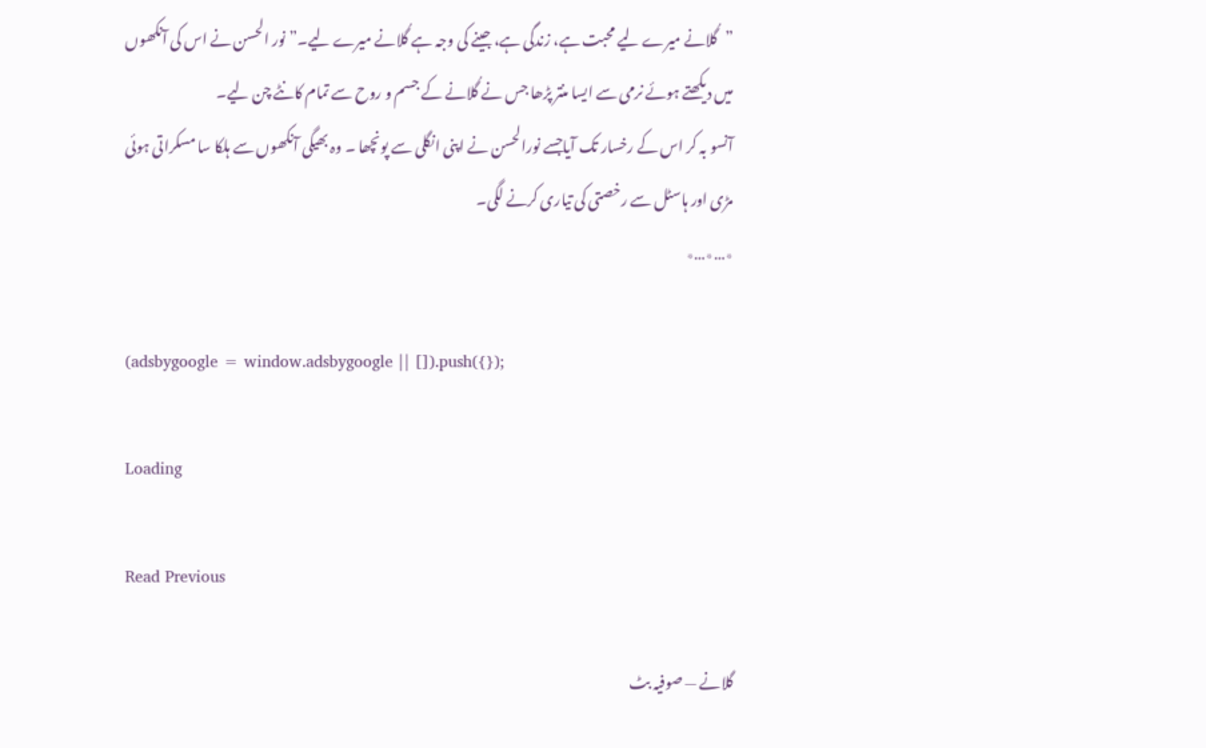”گُلانے میرے لیے محبت ہے، زندگی ہے، جینے کی وجہ ہے گُلانے میرے لیے۔” نور الحسن نے اس کی آنکھوں میں دیکھتے ہوئے نرمی سے ایسا منتر پڑھا جس نے گُلانے کے جسم و روح سے تمام کانٹے چن لیے۔
آنسو بہ کر اس کے رخسار تک آیاجسے نورالحسن نے اپنی انگلی سے پونچھا ۔ وہ بھیگی آنکھوں سے ہلکا سا مسکراتی ہوئی مڑی اور ہاسٹل سے رخصتی کی تیاری کرنے لگی۔
٭…٭…٭

(adsbygoogle = window.adsbygoogle || []).push({});

Loading

Read Previous

گلانے — صوفیہ بٹ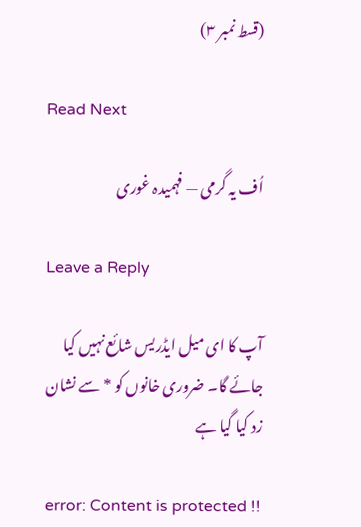(قسط نمبر ۳)

Read Next

اُف یہ گرمی — فہمیدہ غوری

Leave a Reply

آپ کا ای میل ایڈریس شائع نہیں کیا جائے گا۔ ضروری خانوں کو * سے نشان زد کیا گیا ہے

error: Content is protected !!